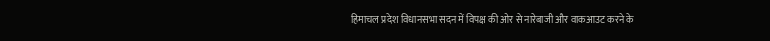हिमाचल प्रदेश विधानसभा सदन में विपक्ष की ओर से नारेबाजी और वाकआउट करने के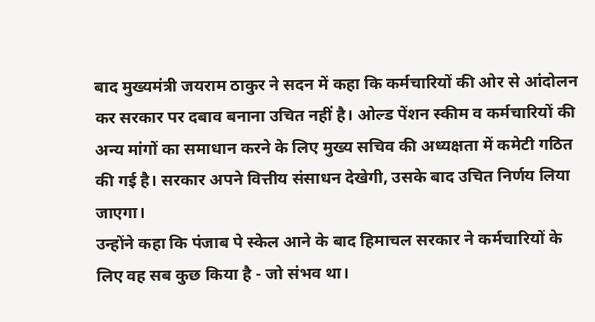बाद मुख्यमंत्री जयराम ठाकुर ने सदन में कहा कि कर्मचारियों की ओर से आंदोलन कर सरकार पर दबाव बनाना उचित नहीं है। ओल्ड पेंशन स्कीम व कर्मचारियों की अन्य मांगों का समाधान करने के लिए मुख्य सचिव की अध्यक्षता में कमेटी गठित की गई है। सरकार अपने वित्तीय संसाधन देखेगी, उसके बाद उचित निर्णय लिया जाएगा।
उन्होंने कहा कि पंजाब पे स्केल आने के बाद हिमाचल सरकार ने कर्मचारियों के लिए वह सब कुछ किया है - जो संभव था।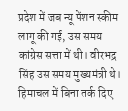प्रदेश में जब न्यू पेंशन स्कीम लागू की गई, उस समय कांग्रेस सत्ता में थी। वीरभद्र सिंह उस समय मुख्यमंत्री थे। हिमाचल में बिना तर्क दिए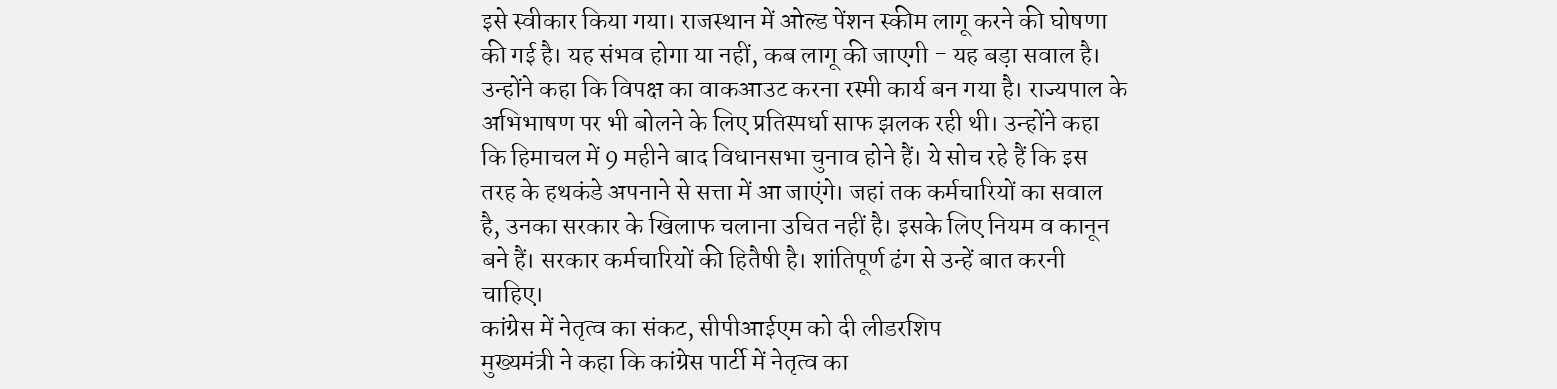इसे स्वीकार किया गया। राजस्थान में ओल्ड पेंशन स्कीम लागू करने की घोषणा की गई है। यह संभव होगा या नहीं, कब लागू की जाएगी - यह बड़ा सवाल है।
उन्होंने कहा कि विपक्ष का वाकआउट करना रस्मी कार्य बन गया है। राज्यपाल के अभिभाषण पर भी बोलने के लिए प्रतिस्पर्धा साफ झलक रही थी। उन्होंने कहा कि हिमाचल में 9 महीने बाद विधानसभा चुनाव होने हैं। ये सोच रहे हैं कि इस तरह के हथकंडे अपनाने से सत्ता में आ जाएंगे। जहां तक कर्मचारियों का सवाल है, उनका सरकार के खिलाफ चलाना उचित नहीं है। इसके लिए नियम व कानून बने हैं। सरकार कर्मचारियों की हितैषी है। शांतिपूर्ण ढंग से उन्हें बात करनी चाहिए।
कांग्रेस में नेतृत्व का संकट, सीपीआईएम को दी लीडरशिप
मुख्यमंत्री ने कहा कि कांग्रेस पार्टी में नेतृत्व का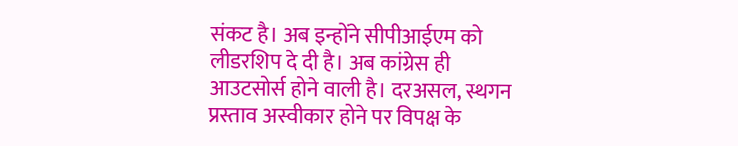संकट है। अब इन्होंने सीपीआईएम को लीडरशिप दे दी है। अब कांग्रेस ही आउटसोर्स होने वाली है। दरअसल, स्थगन प्रस्ताव अस्वीकार होने पर विपक्ष के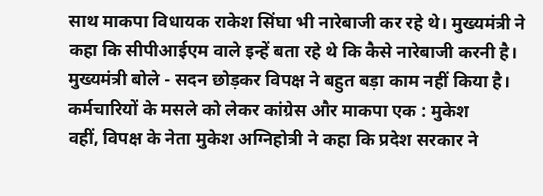साथ माकपा विधायक राकेश सिंघा भी नारेबाजी कर रहे थे। मुख्यमंत्री ने कहा कि सीपीआईएम वाले इन्हें बता रहे थे कि कैसे नारेबाजी करनी है। मुख्यमंत्री बोले - सदन छोड़कर विपक्ष ने बहुत बड़ा काम नहीं किया है।
कर्मचारियों के मसले को लेकर कांग्रेस और माकपा एक : मुकेश
वहीं, विपक्ष के नेता मुकेश अग्निहोत्री ने कहा कि प्रदेश सरकार ने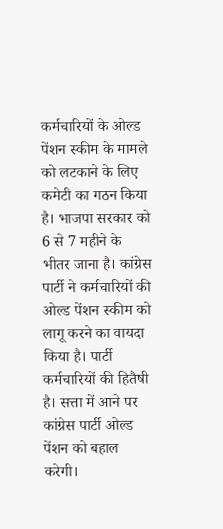कर्मचारियों के ओल्ड पेंशन स्कीम के मामले को लटकाने के लिए कमेटी का गठन किया है। भाजपा सरकार को 6 से 7 महीने के भीतर जाना है। कांग्रेस पार्टी ने कर्मचारियों की ओल्ड पेंशन स्कीम को लागू करने का वायदा किया है। पार्टी कर्मचारियों की हितैषी है। सत्ता में आने पर कांग्रेस पार्टी ओल्ड पेंशन को बहाल करेगी।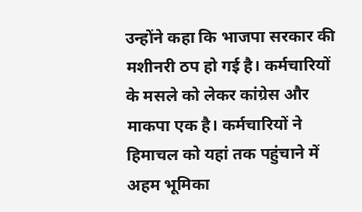उन्होंने कहा कि भाजपा सरकार की मशीनरी ठप हो गई है। कर्मचारियों के मसले को लेकर कांग्रेस और माकपा एक है। कर्मचारियों ने हिमाचल को यहां तक पहुंचाने में अहम भूमिका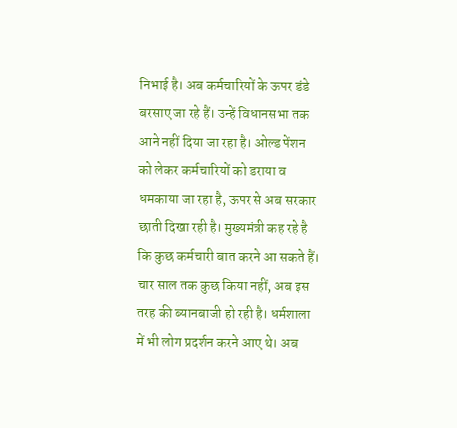निभाई है। अब कर्मचारियों के ऊपर डंडे बरसाए जा रहे हैं। उन्हें विधानसभा तक आने नहीं दिया जा रहा है। ओल्ड पेंशन को लेकर कर्मचारियों को डराया व धमकाया जा रहा है, ऊपर से अब सरकार छाती दिखा रही है। मुख्यमंत्री कह रहे है कि कुछ कर्मचारी बात करने आ सकते हैं। चार साल तक कुछ किया नहीं, अब इस तरह की ब्यानबाजी हो रही है। धर्मशाला में भी लोग प्रदर्शन करने आए थे। अब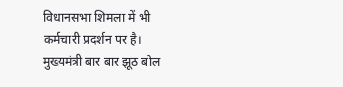विधानसभा शिमला में भी कर्मचारी प्रदर्शन पर है। मुख्यमंत्री बार बार झूठ बोल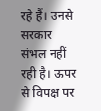रहे हैं। उनसे सरकार संभल नहीं रही है। ऊपर से विपक्ष पर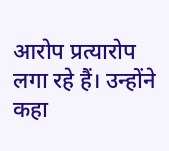आरोप प्रत्यारोप लगा रहे हैं। उन्होंने कहा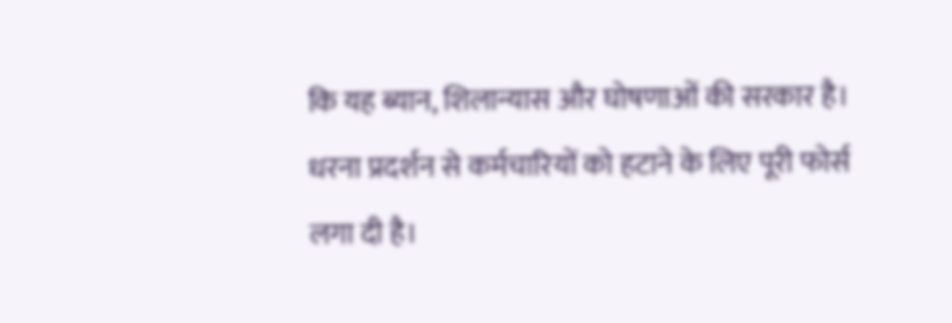कि यह ब्यान, शिलान्यास और घोषणाओं की सरकार है। धरना प्रदर्शन से कर्मचारियों को हटाने के लिए पूरी फोर्स लगा दी है।